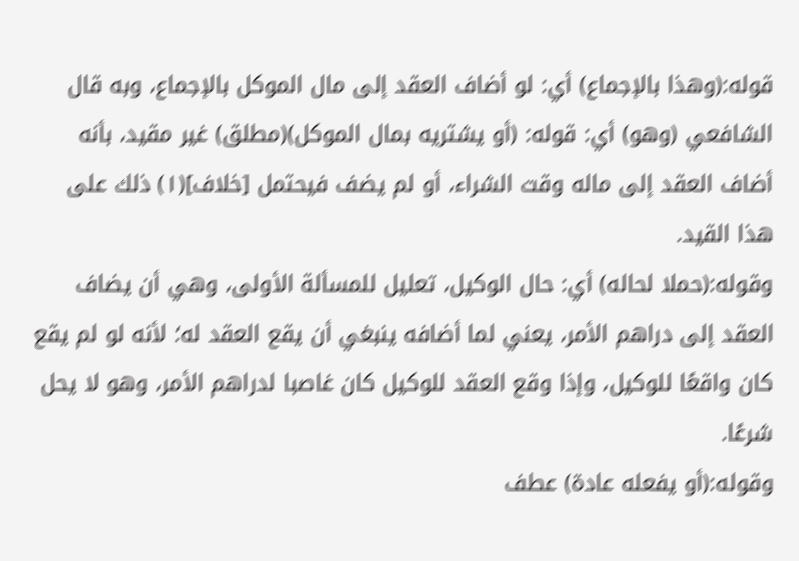قوله:(وهذا بالإجماع) أي: لو أضاف العقد إلى مال الموكل بالإجماع، وبه قال الشافعي (وهو) أي: قوله: (أو يشتريه بمال الموكل)(مطلق) غير مقيد، بأنه أضاف العقد إلى ماله وقت الشراء، أو لم يضف فيحتمل [خلاف](١) ذلك على هذا القيد.
وقوله:(حملا لحاله) أي: حال الوكيل، تعليل للمسألة الأولى، وهي أن يضاف العقد إلى دراهم الأمر، يعني لما أضافه ينبغي أن يقع العقد له؛ لأنه لو لم يقع كان واقعًا للوكيل، وإذا وقع العقد للوكيل كان غاصبا لدراهم الأمر، وهو لا يحل شرعًا.
وقوله:(أو يفعله عادة) عطف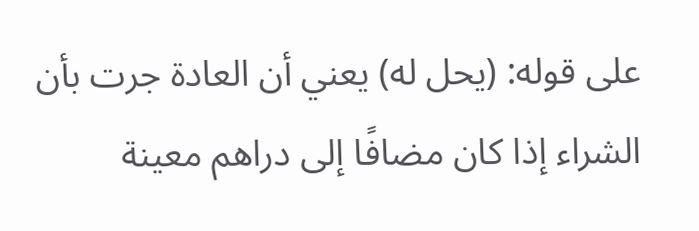على قوله: (يحل له) يعني أن العادة جرت بأن الشراء إذا كان مضافًا إلى دراهم معينة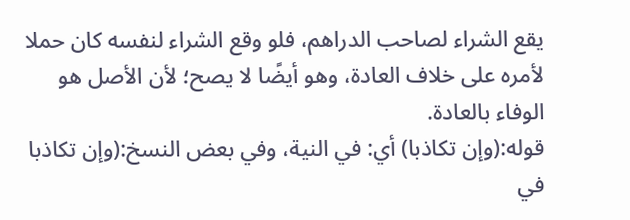يقع الشراء لصاحب الدراهم، فلو وقع الشراء لنفسه كان حملا لأمره على خلاف العادة، وهو أيضًا لا يصح؛ لأن الأصل هو الوفاء بالعادة.
قوله:(وإن تكاذبا) أي: في النية، وفي بعض النسخ:(وإن تكاذبا في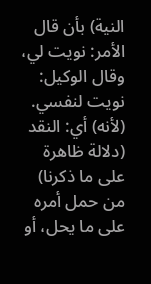النية) بأن قال الأمر: نويت لي، وقال الوكيل: نويت لنفسي.
(لأنه) أي: النقد (دلالة ظاهرة على ما ذكرنا) من حمل أمره على ما يحل، أو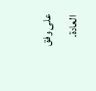على وفق العادة.